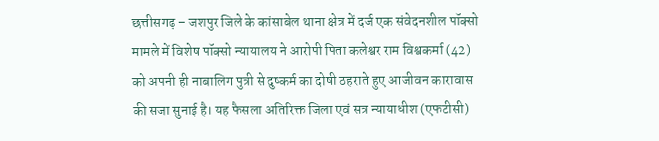छत्तीसगढ़ – जशपुर जिले के कांसाबेल थाना क्षेत्र में दर्ज एक संवेदनशील पॉक्सो मामले में विशेष पॉक्सो न्यायालय ने आरोपी पिता कलेश्वर राम विश्वकर्मा (42) को अपनी ही नाबालिग पुत्री से दुष्कर्म का दोषी ठहराते हुए आजीवन कारावास की सजा सुनाई है। यह फैसला अतिरिक्त जिला एवं सत्र न्यायाधीश (एफटीसी)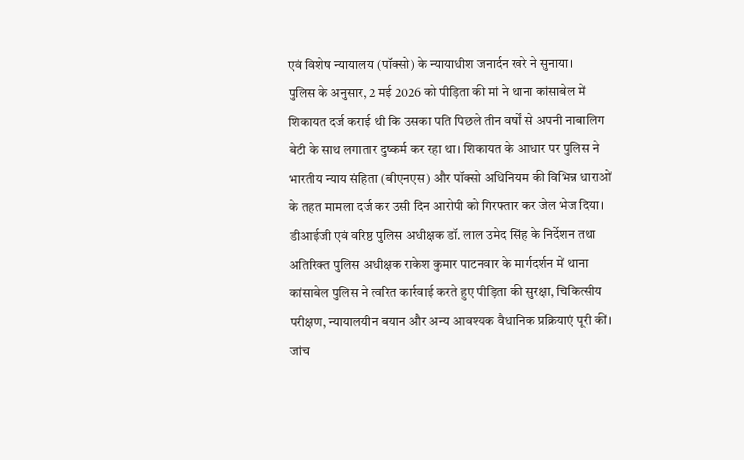एवं विशेष न्यायालय (पॉक्सो) के न्यायाधीश जनार्दन खरे ने सुनाया।
पुलिस के अनुसार, 2 मई 2026 को पीड़िता की मां ने थाना कांसाबेल में शिकायत दर्ज कराई थी कि उसका पति पिछले तीन वर्षों से अपनी नाबालिग बेटी के साथ लगातार दुष्कर्म कर रहा था। शिकायत के आधार पर पुलिस ने भारतीय न्याय संहिता (बीएनएस) और पॉक्सो अधिनियम की विभिन्न धाराओं के तहत मामला दर्ज कर उसी दिन आरोपी को गिरफ्तार कर जेल भेज दिया।
डीआईजी एवं वरिष्ठ पुलिस अधीक्षक डॉ. लाल उमेद सिंह के निर्देशन तथा अतिरिक्त पुलिस अधीक्षक राकेश कुमार पाटनवार के मार्गदर्शन में थाना कांसाबेल पुलिस ने त्वरित कार्रवाई करते हुए पीड़िता की सुरक्षा, चिकित्सीय परीक्षण, न्यायालयीन बयान और अन्य आवश्यक वैधानिक प्रक्रियाएं पूरी कीं। जांच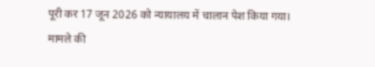पूरी कर 17 जून 2026 को न्यायालय में चालान पेश किया गया।
मामले की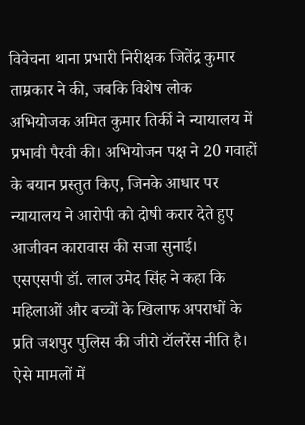विवेचना थाना प्रभारी निरीक्षक जितेंद्र कुमार ताम्रकार ने की, जबकि विशेष लोक अभियोजक अमित कुमार तिर्की ने न्यायालय में प्रभावी पैरवी की। अभियोजन पक्ष ने 20 गवाहों के बयान प्रस्तुत किए, जिनके आधार पर न्यायालय ने आरोपी को दोषी करार देते हुए आजीवन कारावास की सजा सुनाई।
एसएसपी डॉ. लाल उमेद सिंह ने कहा कि महिलाओं और बच्चों के खिलाफ अपराधों के प्रति जशपुर पुलिस की जीरो टॉलरेंस नीति है। ऐसे मामलों में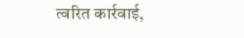त्वरित कार्रवाई,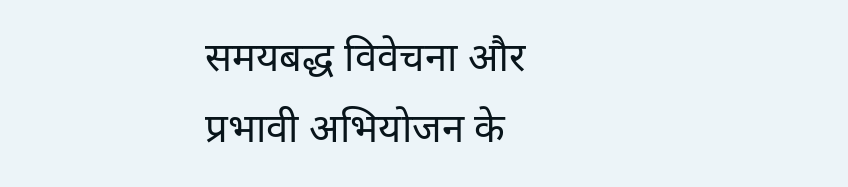समयबद्ध विवेचना और प्रभावी अभियोजन के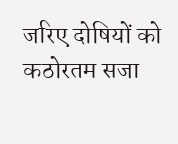जरिए दोषियों को कठोरतम सजा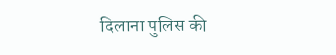दिलाना पुलिस की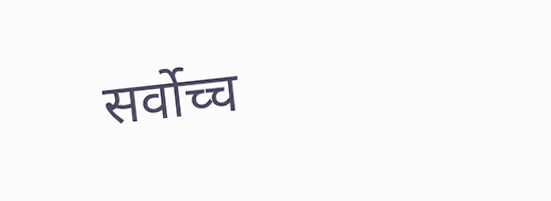सर्वोच्च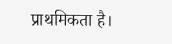प्राथमिकता है।